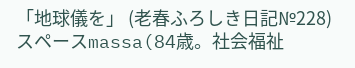「地球儀を」 (老春ふろしき日記№228)スペースmassa(84歳。社会福祉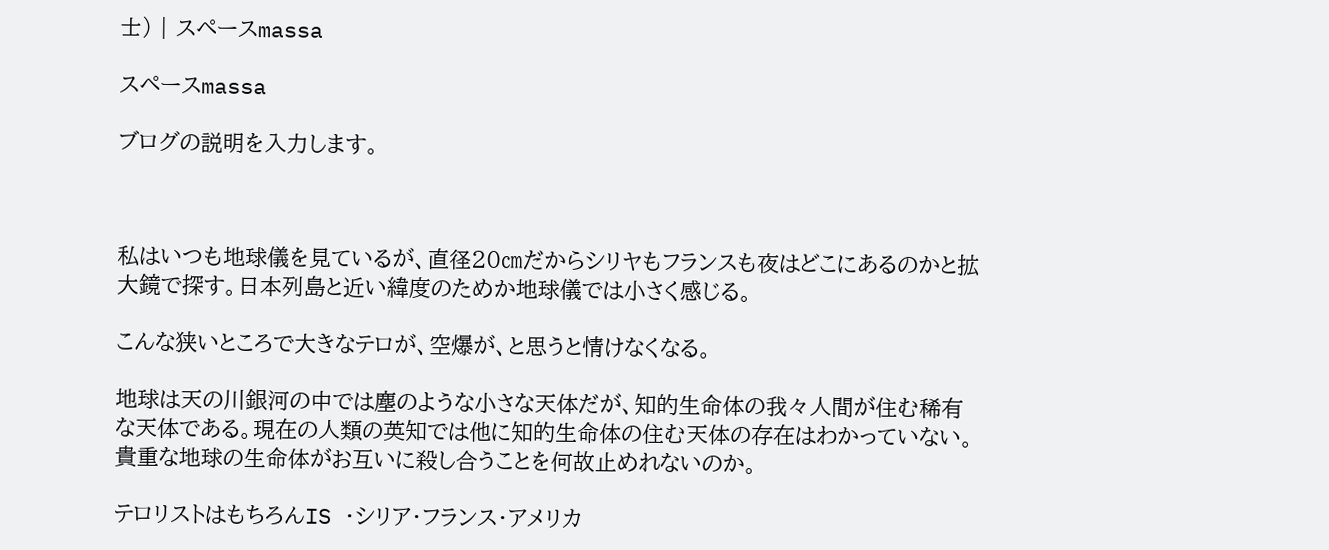士) | スペースmassa

スペースmassa

ブログの説明を入力します。



私はいつも地球儀を見ているが、直径20㎝だからシリヤもフランスも夜はどこにあるのかと拡大鏡で探す。日本列島と近い緯度のためか地球儀では小さく感じる。

こんな狭いところで大きなテロが、空爆が、と思うと情けなくなる。

地球は天の川銀河の中では塵のような小さな天体だが、知的生命体の我々人間が住む稀有な天体である。現在の人類の英知では他に知的生命体の住む天体の存在はわかっていない。貴重な地球の生命体がお互いに殺し合うことを何故止めれないのか。

テロリストはもちろんIS ・シリア・フランス・アメリカ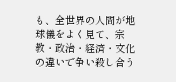も、全世界の人間が地球儀をよく見て、宗教・政治・経済・文化の違いで争い殺し合う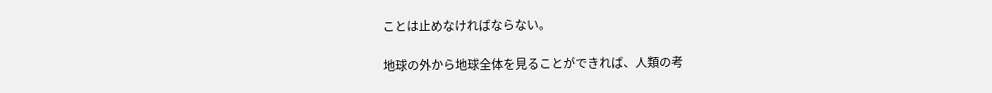ことは止めなければならない。

地球の外から地球全体を見ることができれば、人類の考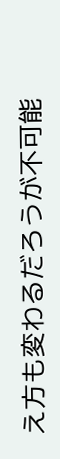え方も変わるだろうが不可能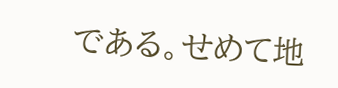である。せめて地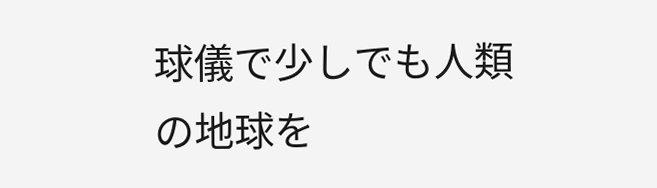球儀で少しでも人類の地球を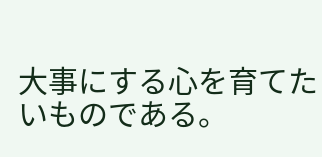大事にする心を育てたいものである。